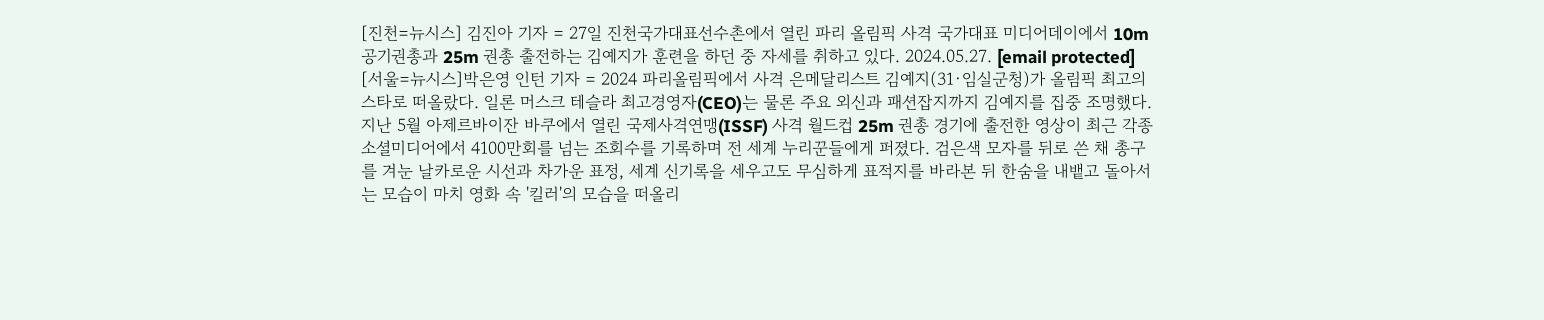[진천=뉴시스] 김진아 기자 = 27일 진천국가대표선수촌에서 열린 파리 올림픽 사격 국가대표 미디어데이에서 10m 공기권총과 25m 권총 출전하는 김예지가 훈련을 하던 중 자세를 취하고 있다. 2024.05.27. [email protected] [서울=뉴시스]박은영 인턴 기자 = 2024 파리올림픽에서 사격 은메달리스트 김예지(31·임실군청)가 올림픽 최고의 스타로 떠올랐다. 일론 머스크 테슬라 최고경영자(CEO)는 물론 주요 외신과 패션잡지까지 김예지를 집중 조명했다.
지난 5월 아제르바이잔 바쿠에서 열린 국제사격연맹(ISSF) 사격 월드컵 25m 권총 경기에 출전한 영상이 최근 각종 소셜미디어에서 4100만회를 넘는 조회수를 기록하며 전 세계 누리꾼들에게 퍼졌다. 검은색 모자를 뒤로 쓴 채 총구를 겨눈 날카로운 시선과 차가운 표정, 세계 신기록을 세우고도 무심하게 표적지를 바라본 뒤 한숨을 내뱉고 돌아서는 모습이 마치 영화 속 '킬러'의 모습을 떠올리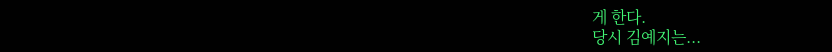게 한다.
당시 김예지는...